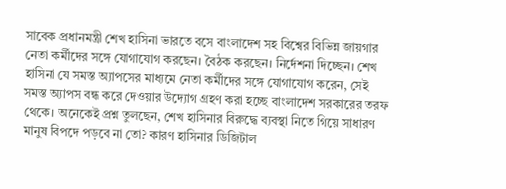সাবেক প্রধানমন্ত্রী শেখ হাসিনা ভারতে বসে বাংলাদেশ সহ বিশ্বের বিভিন্ন জায়গার নেতা কর্মীদের সঙ্গে যোগাযোগ করছেন। বৈঠক করছেন। নির্দেশনা দিচ্ছেন। শেখ হাসিনা যে সমস্ত অ্যাপসের মাধ্যমে নেতা কর্মীদের সঙ্গে যোগাযোগ করেন, সেই সমস্ত অ্যাপস বন্ধ করে দেওয়ার উদ্যোগ গ্রহণ করা হচ্ছে বাংলাদেশ সরকারের তরফ থেকে। অনেকেই প্রশ্ন তুলছেন, শেখ হাসিনার বিরুদ্ধে ব্যবস্থা নিতে গিয়ে সাধারণ মানুষ বিপদে পড়বে না তো? কারণ হাসিনার ডিজিটাল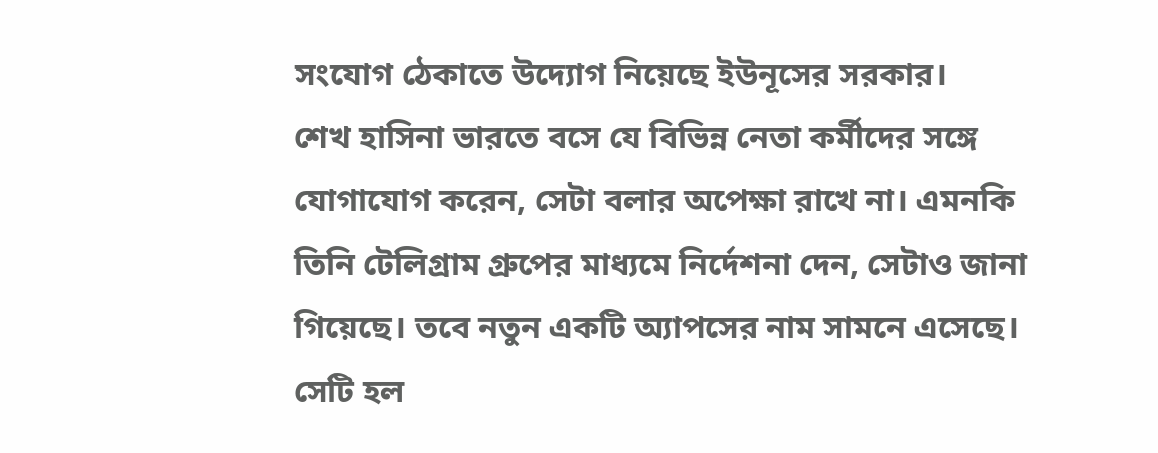সংযোগ ঠেকাতে উদ্যোগ নিয়েছে ইউনূসের সরকার।
শেখ হাসিনা ভারতে বসে যে বিভিন্ন নেতা কর্মীদের সঙ্গে যোগাযোগ করেন, সেটা বলার অপেক্ষা রাখে না। এমনকি তিনি টেলিগ্রাম গ্রুপের মাধ্যমে নির্দেশনা দেন, সেটাও জানা গিয়েছে। তবে নতুন একটি অ্যাপসের নাম সামনে এসেছে। সেটি হল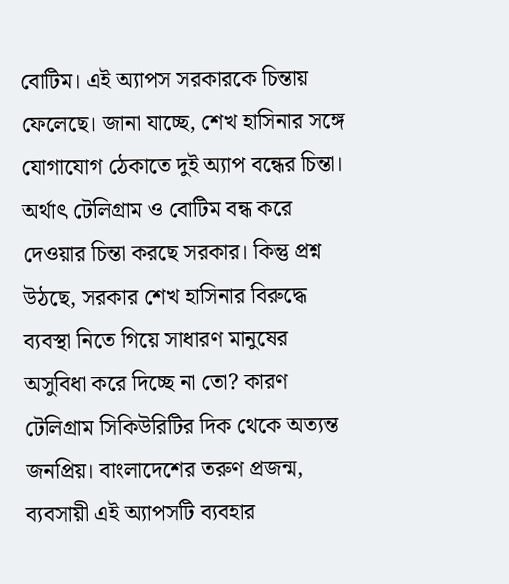বোটিম। এই অ্যাপস সরকারকে চিন্তায় ফেলেছে। জানা যাচ্ছে, শেখ হাসিনার সঙ্গে যোগাযোগ ঠেকাতে দুই অ্যাপ বন্ধের চিন্তা। অর্থাৎ টেলিগ্রাম ও বোটিম বন্ধ করে দেওয়ার চিন্তা করছে সরকার। কিন্তু প্রশ্ন উঠছে, সরকার শেখ হাসিনার বিরুদ্ধে ব্যবস্থা নিতে গিয়ে সাধারণ মানুষের অসুবিধা করে দিচ্ছে না তো? কারণ টেলিগ্রাম সিকিউরিটির দিক থেকে অত্যন্ত জনপ্রিয়। বাংলাদেশের তরুণ প্রজন্ম, ব্যবসায়ী এই অ্যাপসটি ব্যবহার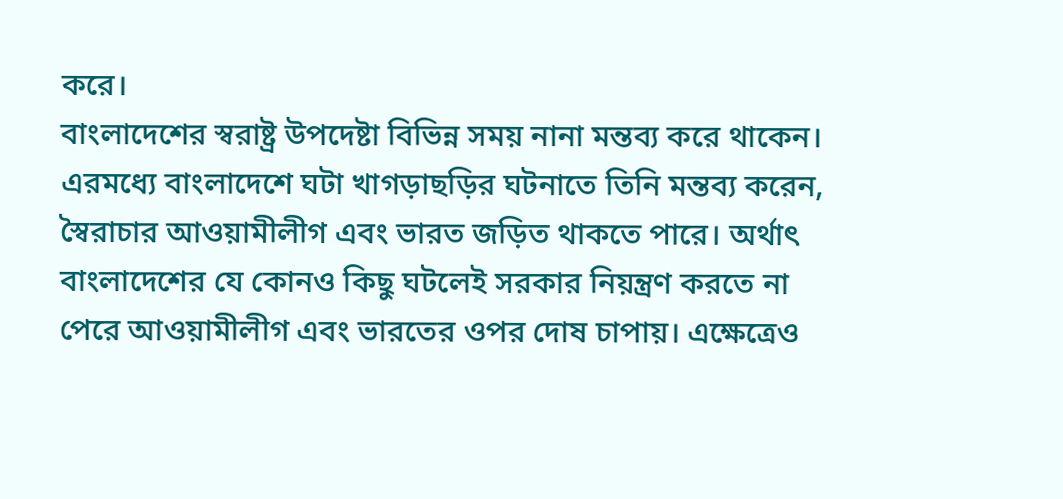করে।
বাংলাদেশের স্বরাষ্ট্র উপদেষ্টা বিভিন্ন সময় নানা মন্তব্য করে থাকেন। এরমধ্যে বাংলাদেশে ঘটা খাগড়াছড়ির ঘটনাতে তিনি মন্তব্য করেন, স্বৈরাচার আওয়ামীলীগ এবং ভারত জড়িত থাকতে পারে। অর্থাৎ বাংলাদেশের যে কোনও কিছু ঘটলেই সরকার নিয়ন্ত্রণ করতে না পেরে আওয়ামীলীগ এবং ভারতের ওপর দোষ চাপায়। এক্ষেত্রেও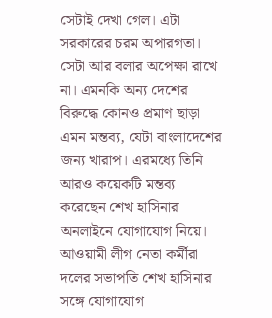সেটাই দেখা গেল। এটা সরকারের চরম অপারগতা। সেটা আর বলার অপেক্ষা রাখে না। এমনকি অন্য দেশের বিরুদ্ধে কোনও প্রমাণ ছাড়া এমন মন্তব্য, যেটা বাংলাদেশের জন্য খারাপ। এরমধ্যে তিনি আরও কয়েকটি মন্তব্য করেছেন শেখ হাসিনার অনলাইনে যোগাযোগ নিয়ে। আওয়ামী লীগ নেতা কর্মীরা দলের সভাপতি শেখ হাসিনার সঙ্গে যোগাযোগ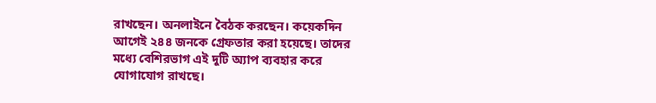রাখছেন। অনলাইনে বৈঠক করছেন। কয়েকদিন আগেই ২৪৪ জনকে গ্রেফতার করা হয়েছে। তাদের মধ্যে বেশিরভাগ এই দুটি অ্যাপ ব্যবহার করে যোগাযোগ রাখছে।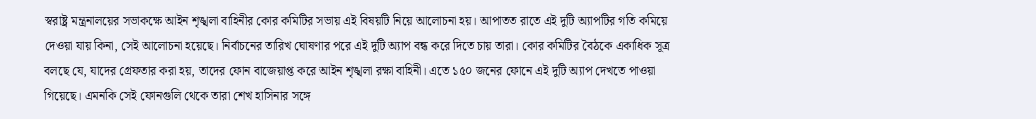স্বরাষ্ট্র মন্ত্রনালয়ের সভাকক্ষে আইন শৃঙ্খলা বাহিনীর কোর কমিটির সভায় এই বিষয়টি নিয়ে আলোচনা হয়। আপাতত রাতে এই দুটি অ্যাপটির গতি কমিয়ে দেওয়া যায় কিনা, সেই আলোচনা হয়েছে। নির্বাচনের তারিখ ঘোষণার পরে এই দুটি অ্যাপ বন্ধ করে দিতে চায় তারা। কোর কমিটির বৈঠকে একাধিক সূত্র বলছে যে, যাদের গ্রেফতার করা হয়, তাদের ফোন বাজেয়াপ্ত করে আইন শৃঙ্খলা রক্ষা বাহিনী। এতে ১৫০ জনের ফোনে এই দুটি অ্যাপ দেখতে পাওয়া গিয়েছে। এমনকি সেই ফোনগুলি থেকে তারা শেখ হাসিনার সঙ্গে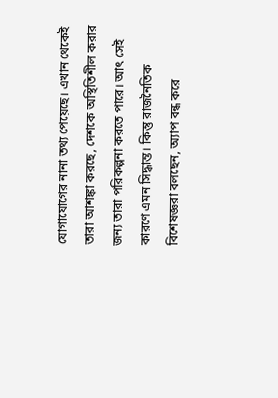যোগাযোগের নানা তথ্য পেয়েছে। এখান থেকেই তারা আশঙ্কা করছে, দেশকে অস্থিতিশীল করার জন্য তারা পরিকল্পনা করতে পারে। আৎ সেই কারণে এমন সিদ্ধান্ত। কিন্তু রাজনৈতিক বিশেষজ্ঞরা বলছেন, অ্যাপ বন্ধ করে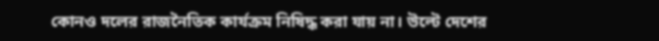কোনও দলের রাজনৈতিক কার্যক্রম নিষিদ্ধ করা যায় না। উল্টে দেশের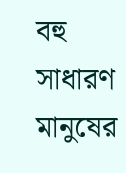বহু সাধারণ মানুষের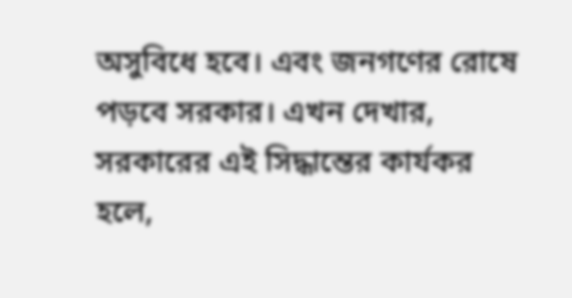অসুবিধে হবে। এবং জনগণের রোষে পড়বে সরকার। এখন দেখার, সরকারের এই সিদ্ধান্তের কার্যকর হলে,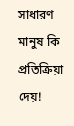সাধারণ মানুষ কি প্রতিক্রিয়া দেয়!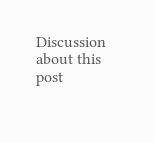Discussion about this post